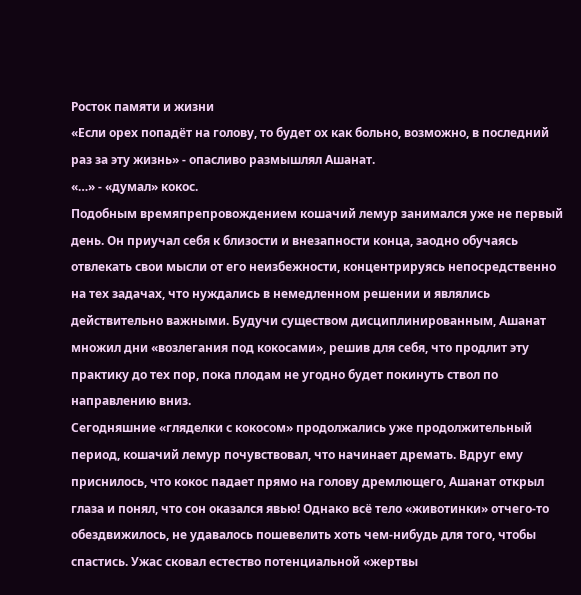Росток памяти и жизни
«Если орех попадёт на голову, то будет ох как больно, возможно, в последний раз за эту жизнь» - опасливо размышлял Ашанат.
«…» - «думал» кокос.
Подобным времяпрепровождением кошачий лемур занимался уже не первый день. Он приучал себя к близости и внезапности конца, заодно обучаясь отвлекать свои мысли от его неизбежности, концентрируясь непосредственно на тех задачах, что нуждались в немедленном решении и являлись действительно важными. Будучи существом дисциплинированным, Ашанат множил дни «возлегания под кокосами», решив для себя, что продлит эту практику до тех пор, пока плодам не угодно будет покинуть ствол по направлению вниз.
Сегодняшние «гляделки с кокосом» продолжались уже продолжительный период, кошачий лемур почувствовал, что начинает дремать. Вдруг ему приснилось, что кокос падает прямо на голову дремлющего, Ашанат открыл глаза и понял, что сон оказался явью! Однако всё тело «животинки» отчего-то обездвижилось, не удавалось пошевелить хоть чем-нибудь для того, чтобы спастись. Ужас сковал естество потенциальной «жертвы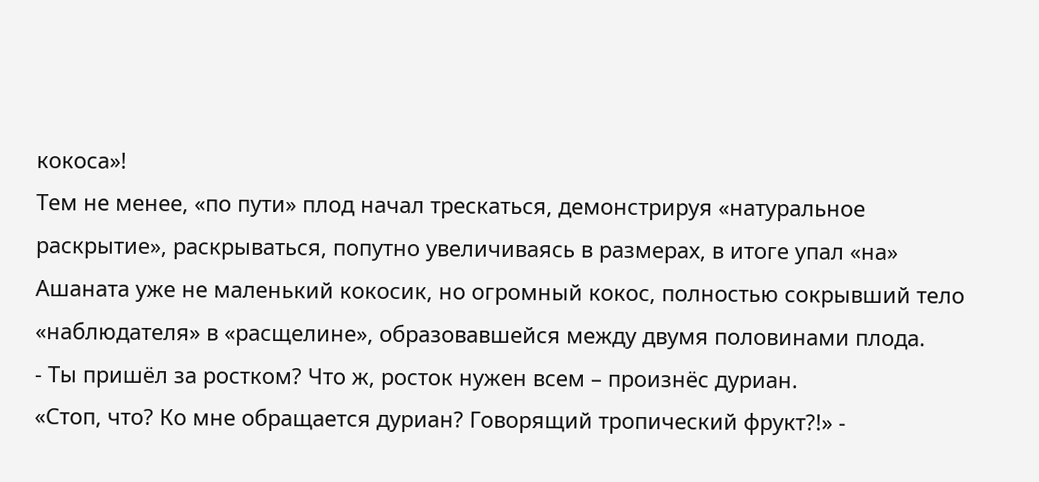кокоса»!
Тем не менее, «по пути» плод начал трескаться, демонстрируя «натуральное раскрытие», раскрываться, попутно увеличиваясь в размерах, в итоге упал «на» Ашаната уже не маленький кокосик, но огромный кокос, полностью сокрывший тело «наблюдателя» в «расщелине», образовавшейся между двумя половинами плода.
- Ты пришёл за ростком? Что ж, росток нужен всем – произнёс дуриан.
«Стоп, что? Ко мне обращается дуриан? Говорящий тропический фрукт?!» -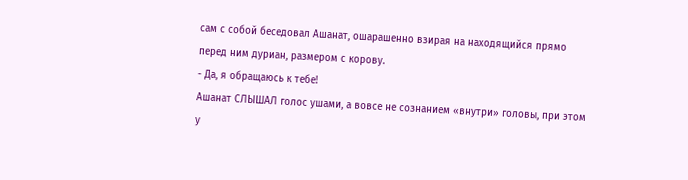сам с собой беседовал Ашанат, ошарашенно взирая на находящийся прямо перед ним дуриан, размером с корову.
- Да, я обращаюсь к тебе!
Ашанат СЛЫШАЛ голос ушами, а вовсе не сознанием «внутри» головы, при этом у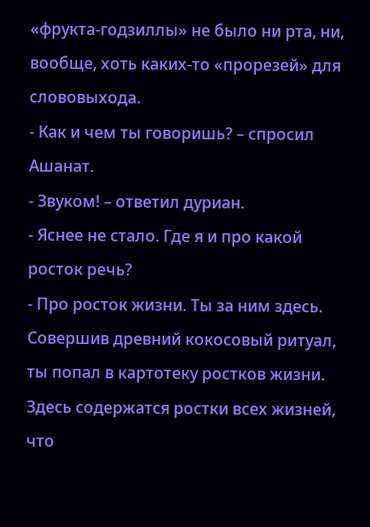«фрукта-годзиллы» не было ни рта, ни, вообще, хоть каких-то «прорезей» для слововыхода.
- Как и чем ты говоришь? – спросил Ашанат.
- Звуком! – ответил дуриан.
- Яснее не стало. Где я и про какой росток речь?
- Про росток жизни. Ты за ним здесь. Совершив древний кокосовый ритуал, ты попал в картотеку ростков жизни. Здесь содержатся ростки всех жизней, что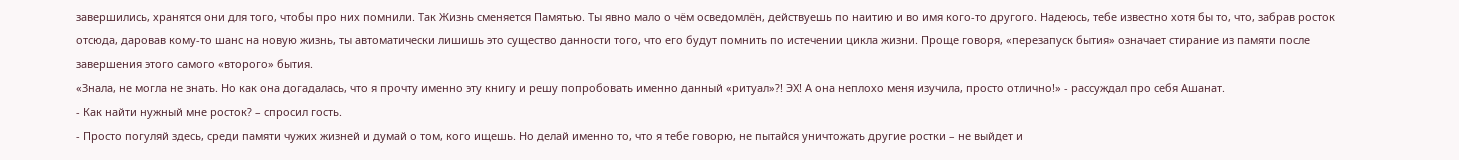завершились, хранятся они для того, чтобы про них помнили. Так Жизнь сменяется Памятью. Ты явно мало о чём осведомлён, действуешь по наитию и во имя кого-то другого. Надеюсь, тебе известно хотя бы то, что, забрав росток отсюда, даровав кому-то шанс на новую жизнь, ты автоматически лишишь это существо данности того, что его будут помнить по истечении цикла жизни. Проще говоря, «перезапуск бытия» означает стирание из памяти после завершения этого самого «второго» бытия.
«Знала, не могла не знать. Но как она догадалась, что я прочту именно эту книгу и решу попробовать именно данный «ритуал»?! ЭХ! А она неплохо меня изучила, просто отлично!» - рассуждал про себя Ашанат.
- Как найти нужный мне росток? – спросил гость.
- Просто погуляй здесь, среди памяти чужих жизней и думай о том, кого ищешь. Но делай именно то, что я тебе говорю, не пытайся уничтожать другие ростки – не выйдет и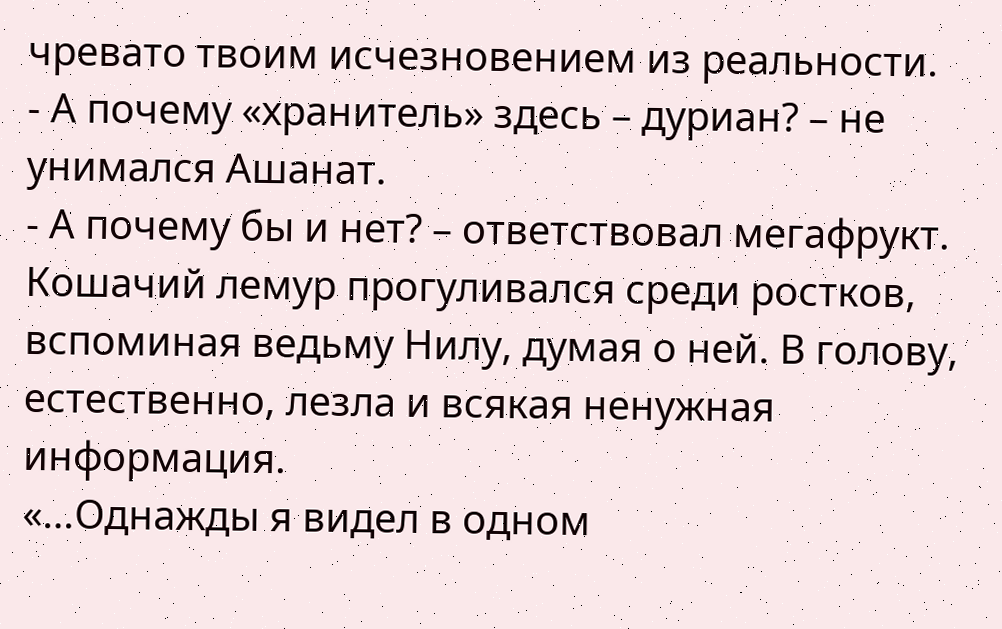чревато твоим исчезновением из реальности.
- А почему «хранитель» здесь – дуриан? – не унимался Ашанат.
- А почему бы и нет? – ответствовал мегафрукт.
Кошачий лемур прогуливался среди ростков, вспоминая ведьму Нилу, думая о ней. В голову, естественно, лезла и всякая ненужная информация.
«…Однажды я видел в одном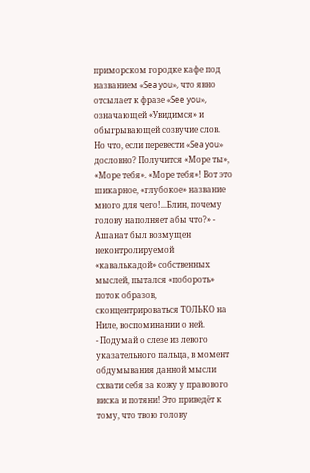приморском городке кафе под названием «Sea you», что явно отсылает к фразе «See you», означающей «Увидимся» и обыгрывающей созвучие слов. Но что, если перевести «Sea you» дословно? Получится «Море ты», «Море тебя». «Море тебя»! Вот это шикарное, «глубокое» название много для чего!...Блин, почему голову наполняет абы что?» - Ашанат был возмущен неконтролируемой «кавалькадой» собственных мыслей, пытался «побороть» поток образов, сконцентрироваться ТОЛЬКО на Ниле, воспоминании о ней.
- Подумай о слезе из левого указательного пальца, в момент обдумывания данной мысли схвати себя за кожу у правового виска и потяни! Это приведёт к тому, что твою голову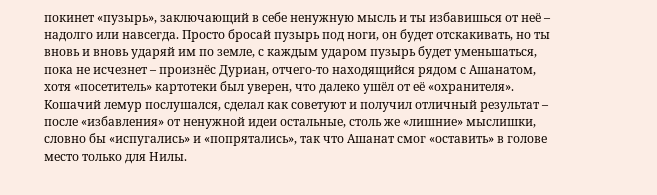покинет «пузырь», заключающий в себе ненужную мысль и ты избавишься от неё – надолго или навсегда. Просто бросай пузырь под ноги, он будет отскакивать, но ты вновь и вновь ударяй им по земле, с каждым ударом пузырь будет уменьшаться, пока не исчезнет – произнёс Дуриан, отчего-то находящийся рядом с Ашанатом, хотя «посетитель» картотеки был уверен, что далеко ушёл от её «охранителя».
Кошачий лемур послушался, сделал как советуют и получил отличный результат – после «избавления» от ненужной идеи остальные, столь же «лишние» мыслишки, словно бы «испугались» и «попрятались», так что Ашанат смог «оставить» в голове место только для Нилы.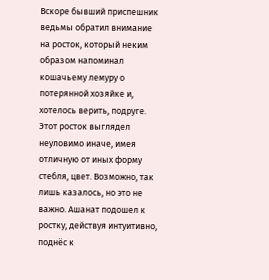Вскоре бывший приспешник ведьмы обратил внимание на росток, который неким образом напоминал кошачьему лемуру о потерянной хозяйке и, хотелось верить, подруге. Этот росток выглядел неуловимо иначе, имея отличную от иных форму стебля, цвет. Возможно, так лишь казалось, но это не важно. Ашанат подошел к ростку, действуя интуитивно, поднёс к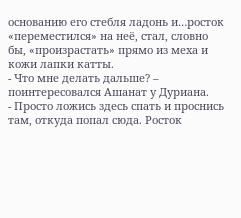основанию его стебля ладонь и…росток «переместился» на неё, стал, словно бы, «произрастать» прямо из меха и кожи лапки катты.
- Что мне делать дальше? – поинтересовался Ашанат у Дуриана.
- Просто ложись здесь спать и проснись там, откуда попал сюда. Росток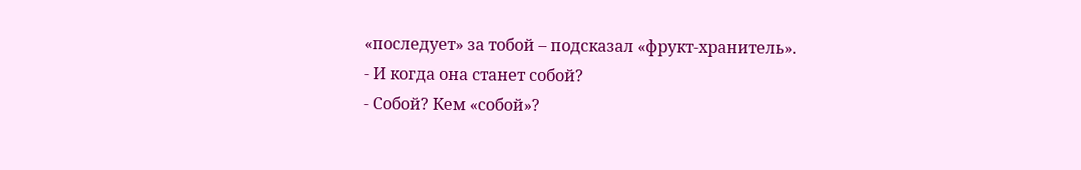«последует» за тобой – подсказал «фрукт-хранитель».
- И когда она станет собой?
- Собой? Кем «собой»?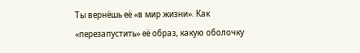Ты вернёшь её «в мир жизни». Как «перезапустить» её образ, какую оболочку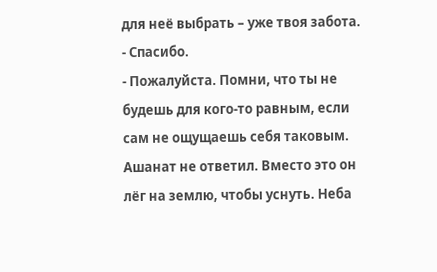для неё выбрать – уже твоя забота.
- Спасибо.
- Пожалуйста. Помни, что ты не будешь для кого-то равным, если сам не ощущаешь себя таковым.
Ашанат не ответил. Вместо это он лёг на землю, чтобы уснуть. Неба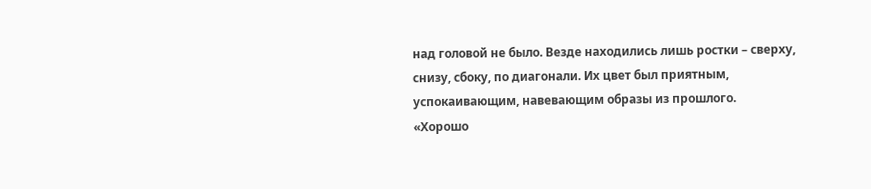над головой не было. Везде находились лишь ростки – сверху, снизу, сбоку, по диагонали. Их цвет был приятным, успокаивающим, навевающим образы из прошлого.
«Хорошо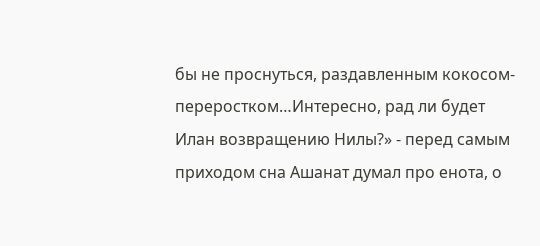бы не проснуться, раздавленным кокосом-переростком…Интересно, рад ли будет Илан возвращению Нилы?» - перед самым приходом сна Ашанат думал про енота, о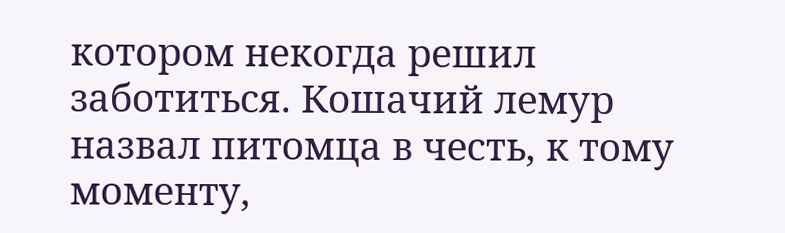котором некогда решил заботиться. Кошачий лемур назвал питомца в честь, к тому моменту,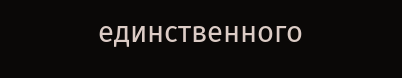единственного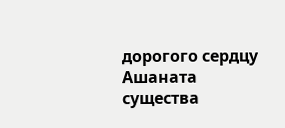дорогого сердцу Ашаната существа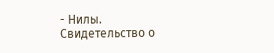- Нилы.
Свидетельство о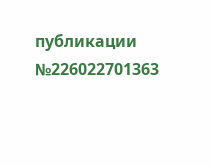публикации №226022701363